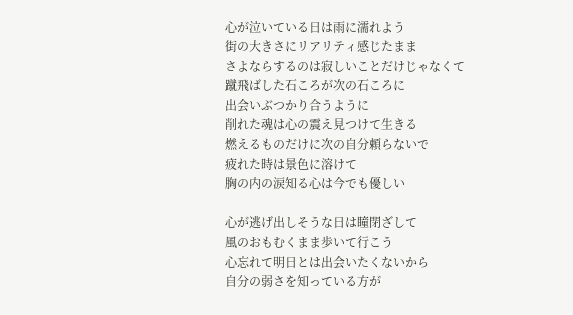心が泣いている日は雨に濡れよう
街の大きさにリアリティ感じたまま
さよならするのは寂しいことだけじゃなくて
蹴飛ばした石ころが次の石ころに
出会いぶつかり合うように
削れた魂は心の震え見つけて生きる
燃えるものだけに次の自分頼らないで
疲れた時は景色に溶けて
胸の内の涙知る心は今でも優しい

心が逃げ出しそうな日は瞳閉ざして
風のおもむくまま歩いて行こう
心忘れて明日とは出会いたくないから
自分の弱さを知っている方が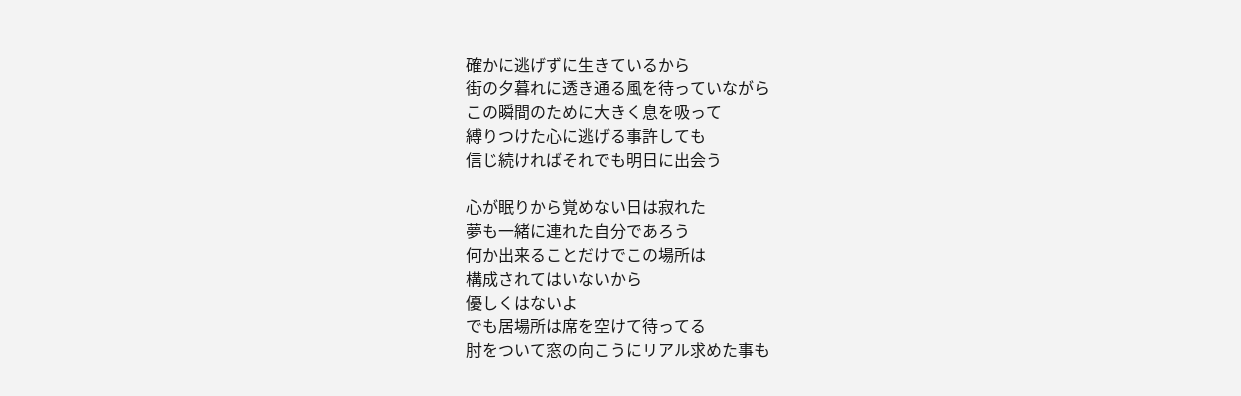確かに逃げずに生きているから
街の夕暮れに透き通る風を待っていながら
この瞬間のために大きく息を吸って
縛りつけた心に逃げる事許しても
信じ続ければそれでも明日に出会う

心が眠りから覚めない日は寂れた
夢も一緒に連れた自分であろう
何か出来ることだけでこの場所は
構成されてはいないから
優しくはないよ
でも居場所は席を空けて待ってる
肘をついて窓の向こうにリアル求めた事も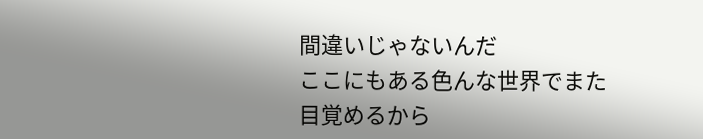間違いじゃないんだ
ここにもある色んな世界でまた目覚めるから